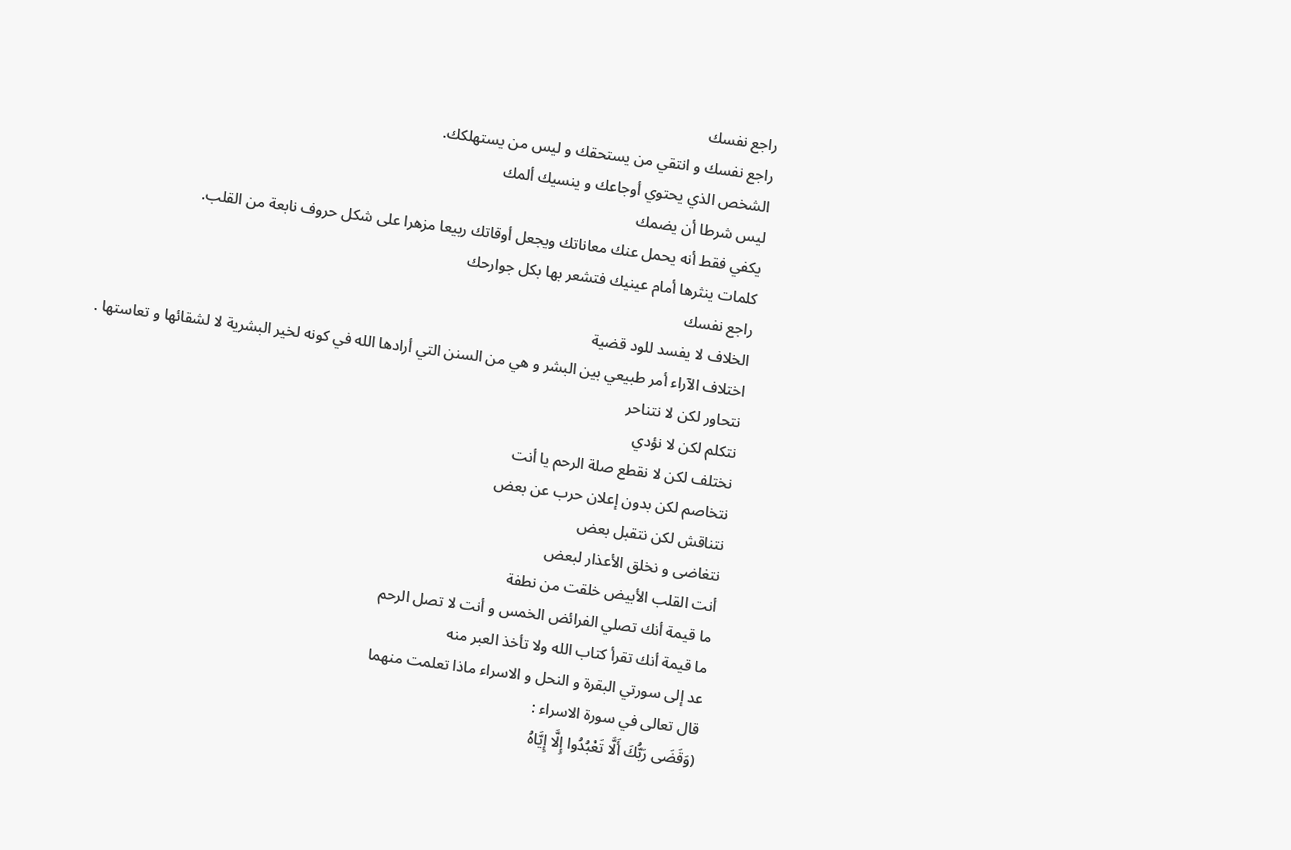راجع نفسك
راجع نفسك و انتقي من يستحقك و ليس من يستهلكك.
الشخص الذي يحتوي أوجاعك و ينسيك ألمك
ليس شرطا أن يضمك
يكفي فقط أنه يحمل عنك معاناتك ويجعل أوقاتك ربيعا مزهرا على شكل حروف نابعة من القلب.
كلمات ينثرها أمام عينيك فتشعر بها بكل جوارحك
راجع نفسك
الخلاف لا يفسد للود قضية
اختلاف الآراء أمر طبيعي بين البشر و هي من السنن التي أرادها الله في كونه لخير البشرية لا لشقائها و تعاستها .
نتحاور لكن لا نتناحر
نتكلم لكن لا نؤدي
نختلف لكن لا نقطع صلة الرحم يا أنت
نتخاصم لكن بدون إعلان حرب عن بعض
نتناقش لكن نتقبل بعض
نتغاضى و نخلق الأعذار لبعض
أنت القلب الأبيض خلقت من نطفة
ما قيمة أنك تصلي الفرائض الخمس و أنت لا تصل الرحم
ما قيمة أنك تقرأ كتاب الله ولا تأخذ العبر منه
عد إلى سورتي البقرة و النحل و الاسراء ماذا تعلمت منهما
قال تعالى في سورة الاسراء :
(وَقَضَى رَبُّكَ أَلَّا تَعْبُدُوا إِلَّا إِيَّاهُ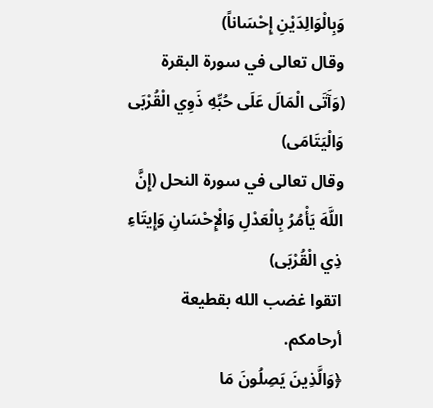وَبِالْوَالِدَيْنِ إِحْسَاناً)
وقال تعالى في سورة البقرة (وَآَتَى الْمَالَ عَلَى حُبِّهِ ذَوِي الْقُرْبَى وَالْيَتَامَى)
وقال تعالى في سورة النحل (إِنَّ اللَّهَ يَأْمُرُ بِالْعَدْلِ وَالْإِحْسَانِ وَإِيتَاءِ ذِي الْقُرْبَى)
اتقوا غضب الله بقطيعة أرحامكم.
﴿وَالَّذِينَ يَصِلُونَ مَا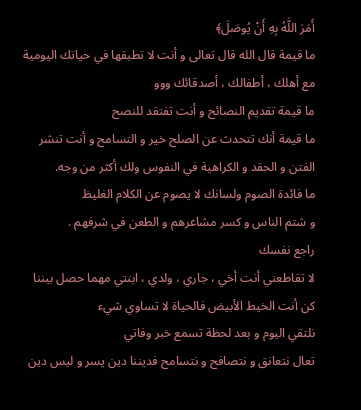أَمَرَ اللَّهُ بِهِ أَنْ يُوصَلَ﴾
ما قيمة قال الله قال تعالى و أنت لا تطبقها في حياتك اليومية
مع أهلك ، أطفالك ، أصدقائك ووو
ما قيمة تقديم النصائح و أنت تفتقد للنصح
ما قيمة أنك تتحدث عن الصلح خير و التسامح و أنت تنشر الفتن و الحقد و الكراهية في النفوس ولك أكثر من وجه.
ما فائدة الصوم ولسانك لا يصوم عن الكلام الغليظ
و شتم الناس و كسر مشاعرهم و الطعن في شرفهم .
راجع نفسك
لا تقاطعني أنت أخي ، جاري ، ولدي ، ابنتي مهما حصل بيننا كن أنت الخيط الأبيض فالحياة لا تساوي شيء
نلتقي اليوم و بعد لحظة تسمع خبر وفاتي
تعال نتعانق و نتصافح و نتسامح فديننا دين يسر و ليس دين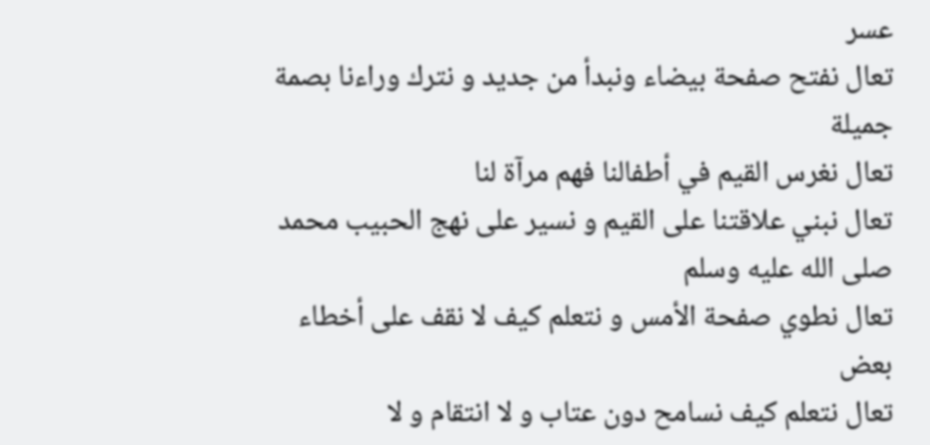عسر
تعال نفتح صفحة بيضاء ونبدأ من جديد و نترك وراءنا بصمة جميلة
تعال نغرس القيم في أطفالنا فهم مرآة لنا
تعال نبني علاقتنا على القيم و نسير على نهج الحبيب محمد صلى الله عليه وسلم
تعال نطوي صفحة الأمس و نتعلم كيف لا نقف على أخطاء بعض
تعال نتعلم كيف نسامح دون عتاب و لا انتقام و لا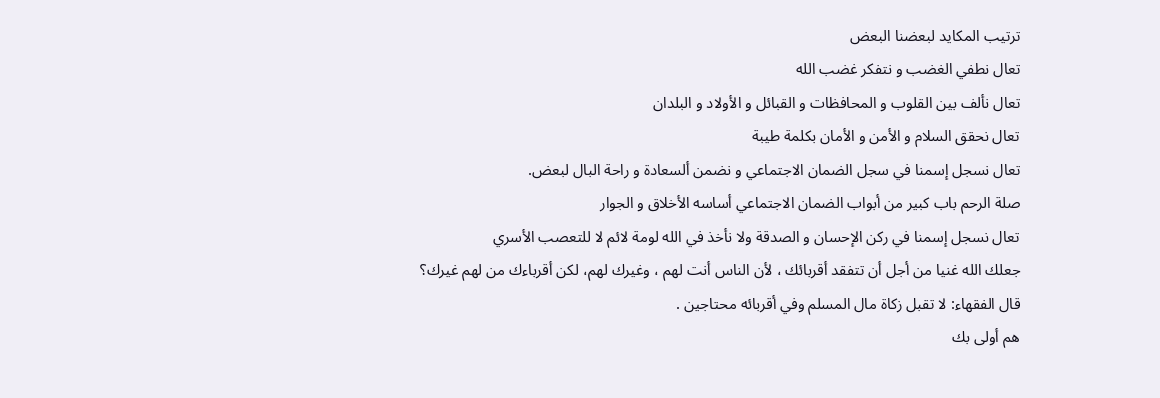ترتيب المكايد لبعضنا البعض
تعال نطفي الغضب و نتفكر غضب الله
تعال نألف بين القلوب و المحافظات و القبائل و الأولاد و البلدان
تعال نحقق السلام و الأمن و الأمان بكلمة طيبة
تعال نسجل إسمنا في سجل الضمان الاجتماعي و نضمن ألسعادة و راحة البال لبعض.
صلة الرحم باب كبير من أبواب الضمان الاجتماعي أساسه الأخلاق و الجوار
تعال نسجل إسمنا في ركن الإحسان و الصدقة ولا نأخذ في الله لومة لائم لا للتعصب الأسري
جعلك الله غنيا من أجل أن تتفقد أقربائك ، لأن الناس أنت لهم ، وغيرك لهم، لكن أقرباءك من لهم غيرك؟
قال الفقهاء: لا تقبل زكاة مال المسلم وفي أقربائه محتاجين .
هم أولى بك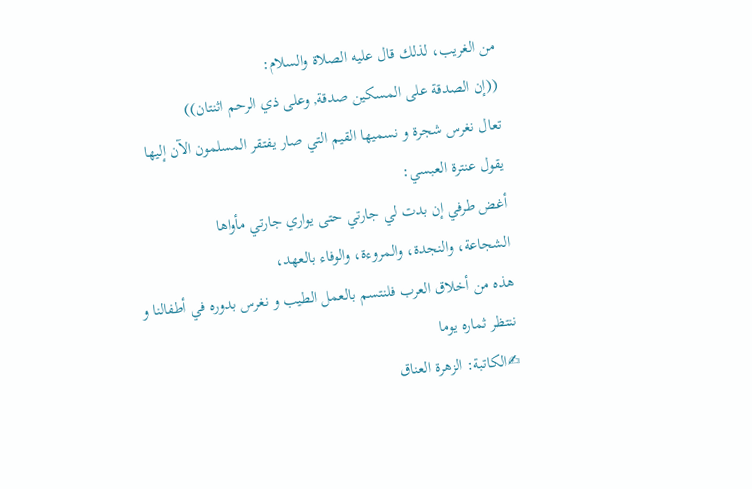من الغريب، لذلك قال عليه الصلاة والسلام:
((إن الصدقة على المسكين صدقة, وعلى ذي الرحم اثنتان))
تعال نغرس شجرة و نسميها القيم التي صار يفتقر المسلمون الآن إليها
يقول عنترة العبسي:
أغض طرفي إن بدت لي جارتي حتى يواري جارتي مأواها
الشجاعة، والنجدة، والمروءة، والوفاء بالعهد،
هذه من أخلاق العرب فلنتسم بالعمل الطيب و نغرس بدوره في أطفالنا و ننتظر ثماره يوما
✍الكاتبة: الزهرة العناق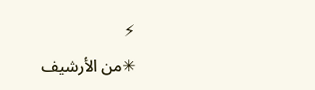⚡
✳من الأرشيف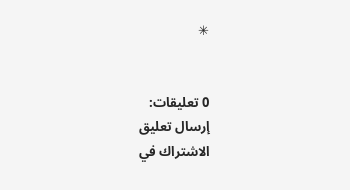✳


0 تعليقات:
إرسال تعليق
الاشتراك في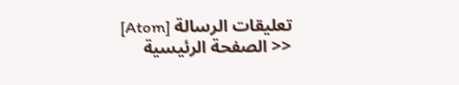تعليقات الرسالة [Atom]
<< الصفحة الرئيسية